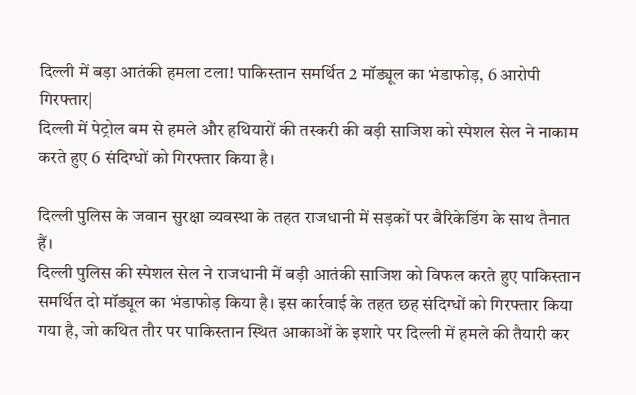दिल्ली में बड़ा आतंकी हमला टला! पाकिस्तान समर्थित 2 मॉड्यूल का भंडाफोड़, 6 आरोपी गिरफ्तार|
दिल्ली में पेट्रोल बम से हमले और हथियारों की तस्करी की बड़ी साजिश को स्पेशल सेल ने नाकाम करते हुए 6 संदिग्धों को गिरफ्तार किया है।

दिल्ली पुलिस के जवान सुरक्षा व्यवस्था के तहत राजधानी में सड़कों पर बैरिकेडिंग के साथ तैनात हैं।
दिल्ली पुलिस की स्पेशल सेल ने राजधानी में बड़ी आतंकी साजिश को विफल करते हुए पाकिस्तान समर्थित दो मॉड्यूल का भंडाफोड़ किया है। इस कार्रवाई के तहत छह संदिग्धों को गिरफ्तार किया गया है, जो कथित तौर पर पाकिस्तान स्थित आकाओं के इशारे पर दिल्ली में हमले की तैयारी कर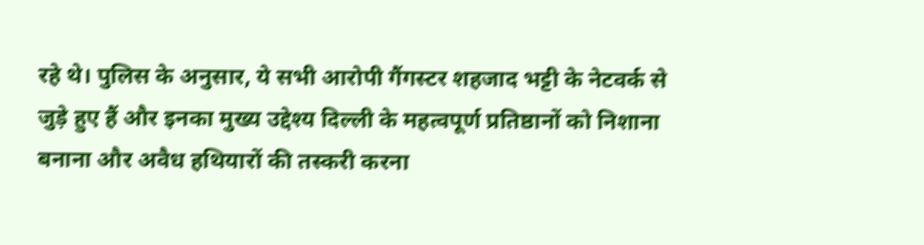रहे थे। पुलिस के अनुसार, ये सभी आरोपी गैंगस्टर शहजाद भट्टी के नेटवर्क से जुड़े हुए हैं और इनका मुख्य उद्देश्य दिल्ली के महत्वपूर्ण प्रतिष्ठानों को निशाना बनाना और अवैध हथियारों की तस्करी करना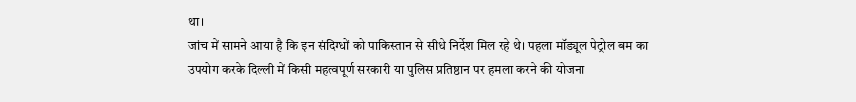था।
जांच में सामने आया है कि इन संदिग्धों को पाकिस्तान से सीधे निर्देश मिल रहे थे। पहला मॉड्यूल पेट्रोल बम का उपयोग करके दिल्ली में किसी महत्वपूर्ण सरकारी या पुलिस प्रतिष्ठान पर हमला करने की योजना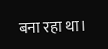बना रहा था।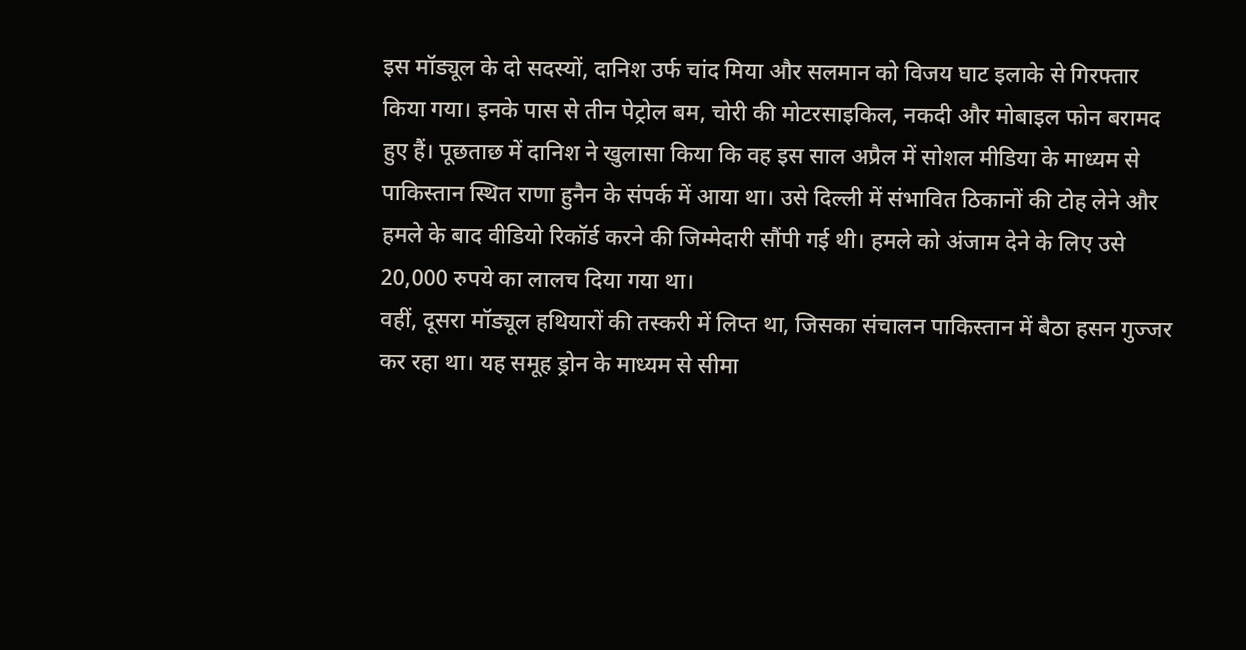इस मॉड्यूल के दो सदस्यों, दानिश उर्फ चांद मिया और सलमान को विजय घाट इलाके से गिरफ्तार किया गया। इनके पास से तीन पेट्रोल बम, चोरी की मोटरसाइकिल, नकदी और मोबाइल फोन बरामद हुए हैं। पूछताछ में दानिश ने खुलासा किया कि वह इस साल अप्रैल में सोशल मीडिया के माध्यम से पाकिस्तान स्थित राणा हुनैन के संपर्क में आया था। उसे दिल्ली में संभावित ठिकानों की टोह लेने और हमले के बाद वीडियो रिकॉर्ड करने की जिम्मेदारी सौंपी गई थी। हमले को अंजाम देने के लिए उसे 20,000 रुपये का लालच दिया गया था।
वहीं, दूसरा मॉड्यूल हथियारों की तस्करी में लिप्त था, जिसका संचालन पाकिस्तान में बैठा हसन गुज्जर कर रहा था। यह समूह ड्रोन के माध्यम से सीमा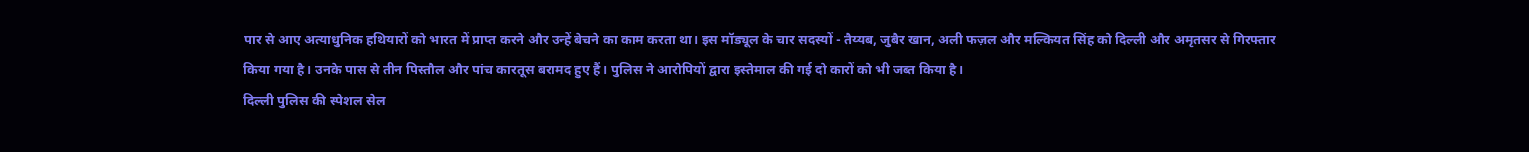पार से आए अत्याधुनिक हथियारों को भारत में प्राप्त करने और उन्हें बेचने का काम करता था। इस मॉड्यूल के चार सदस्यों - तैय्यब, जुबैर खान, अली फज़ल और मल्कियत सिंह को दिल्ली और अमृतसर से गिरफ्तार किया गया है। उनके पास से तीन पिस्तौल और पांच कारतूस बरामद हुए हैं। पुलिस ने आरोपियों द्वारा इस्तेमाल की गई दो कारों को भी जब्त किया है।
दिल्ली पुलिस की स्पेशल सेल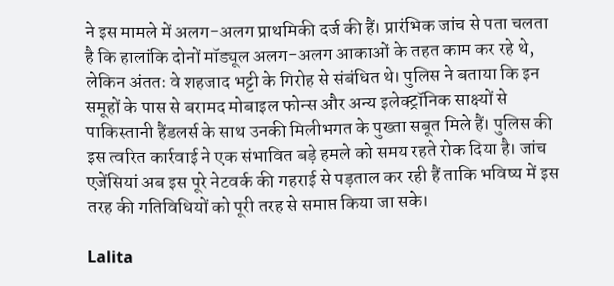ने इस मामले में अलग-अलग प्राथमिकी दर्ज की हैं। प्रारंभिक जांच से पता चलता है कि हालांकि दोनों मॉड्यूल अलग-अलग आकाओं के तहत काम कर रहे थे, लेकिन अंततः वे शहजाद भट्टी के गिरोह से संबंधित थे। पुलिस ने बताया कि इन समूहों के पास से बरामद मोबाइल फोन्स और अन्य इलेक्ट्रॉनिक साक्ष्यों से पाकिस्तानी हैंडलर्स के साथ उनकी मिलीभगत के पुख्ता सबूत मिले हैं। पुलिस की इस त्वरित कार्रवाई ने एक संभावित बड़े हमले को समय रहते रोक दिया है। जांच एजेंसियां अब इस पूरे नेटवर्क की गहराई से पड़ताल कर रही हैं ताकि भविष्य में इस तरह की गतिविधियों को पूरी तरह से समाप्त किया जा सके।

Lalita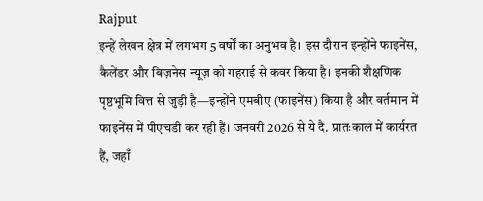Rajput
इन्हें लेखन क्षेत्र में लगभग 5 वर्षों का अनुभव है। इस दौरान इन्होंने फाइनेंस, कैलेंडर और बिज़नेस न्यूज़ को गहराई से कवर किया है। इनकी शैक्षणिक पृष्ठभूमि वित्त से जुड़ी है—इन्होंने एमबीए (फाइनेंस) किया है और वर्तमान में फाइनेंस में पीएचडी कर रही हैं। जनवरी 2026 से ये दै. प्रातःकाल में कार्यरत हैं, जहाँ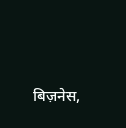बिज़नेस,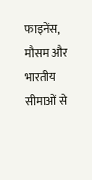फाइनेंस, मौसम और भारतीय सीमाओं से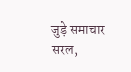जुड़े समाचार सरल,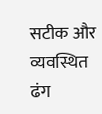सटीक और व्यवस्थित ढंग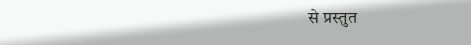से प्रस्तुत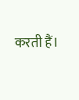करती हैं।